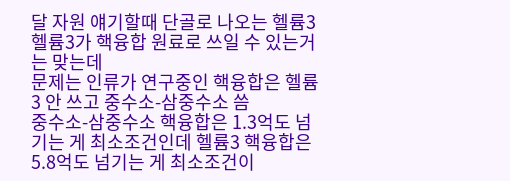달 자원 얘기할때 단골로 나오는 헬륨3
헬륨3가 핵융합 원료로 쓰일 수 있는거는 맞는데
문제는 인류가 연구중인 핵융합은 헬륨3 안 쓰고 중수소-삼중수소 씀
중수소-삼중수소 핵융합은 1.3억도 넘기는 게 최소조건인데 헬륨3 핵융합은 5.8억도 넘기는 게 최소조건이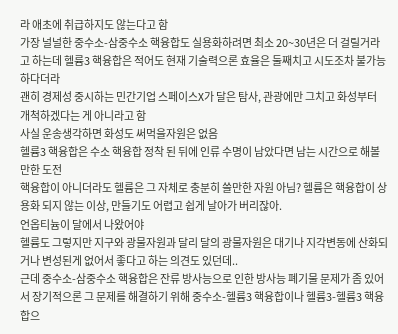라 애초에 취급하지도 않는다고 함
가장 널널한 중수소-삼중수소 핵융합도 실용화하려면 최소 20~30년은 더 걸릴거라고 하는데 헬륨3 핵융합은 적어도 현재 기술력으론 효율은 둘째치고 시도조차 불가능하다더라
괜히 경제성 중시하는 민간기업 스페이스X가 달은 탐사, 관광에만 그치고 화성부터 개척하겠다는 게 아니라고 함
사실 운송생각하면 화성도 써먹을자원은 없음
헬륨3 핵융합은 수소 핵융합 정착 된 뒤에 인류 수명이 남았다면 남는 시간으로 해볼만한 도전
핵융합이 아니더라도 헬륨은 그 자체로 충분히 쓸만한 자원 아님? 헬륨은 핵융합이 상용화 되지 않는 이상, 만들기도 어렵고 쉽게 날아가 버리잖아.
언옵티늄이 달에서 나왔어야
헬륨도 그렇지만 지구와 광물자원과 달리 달의 광물자원은 대기나 지각변동에 산화되거나 변성된게 없어서 좋다고 하는 의견도 있던데..
근데 중수소-삼중수소 핵융합은 잔류 방사능으로 인한 방사능 폐기물 문제가 좀 있어서 장기적으론 그 문제를 해결하기 위해 중수소-헬륨3 핵융합이나 헬륨3-헬륨3 핵융합으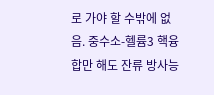로 가야 할 수밖에 없음. 중수소-헬륨3 핵융합만 해도 잔류 방사능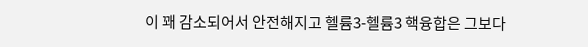이 꽤 감소되어서 안전해지고 헬륨3-헬륨3 핵융합은 그보다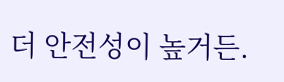더 안전성이 높거든.